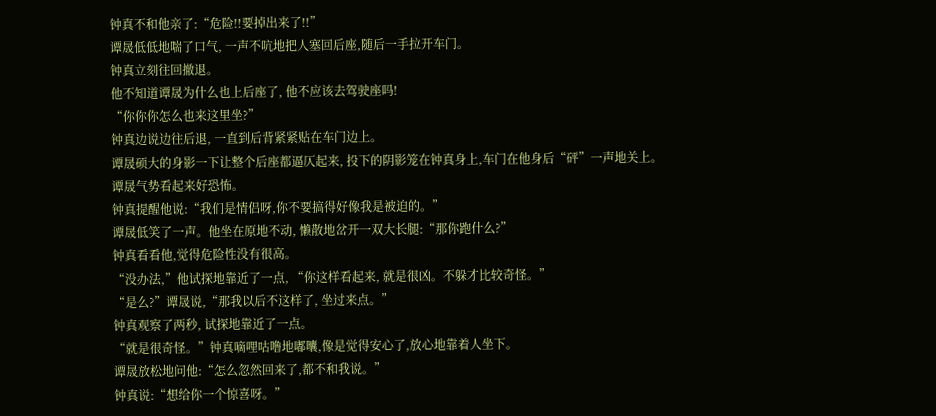钟真不和他亲了:“危险!!要掉出来了!!”
谭晟低低地喘了口气, 一声不吭地把人塞回后座,随后一手拉开车门。
钟真立刻往回撤退。
他不知道谭晟为什么也上后座了, 他不应该去驾驶座吗!
“你你你怎么也来这里坐?”
钟真边说边往后退, 一直到后背紧紧贴在车门边上。
谭晟硕大的身影一下让整个后座都逼仄起来, 投下的阴影笼在钟真身上,车门在他身后“砰”一声地关上。
谭晟气势看起来好恐怖。
钟真提醒他说:“我们是情侣呀,你不要搞得好像我是被迫的。”
谭晟低笑了一声。他坐在原地不动, 懒散地岔开一双大长腿:“那你跑什么?”
钟真看看他,觉得危险性没有很高。
“没办法,”他试探地靠近了一点, “你这样看起来, 就是很凶。不躲才比较奇怪。”
“是么?”谭晟说,“那我以后不这样了, 坐过来点。”
钟真观察了两秒, 试探地靠近了一点。
“就是很奇怪。”钟真嘀哩咕噜地嘟囔,像是觉得安心了,放心地靠着人坐下。
谭晟放松地问他:“怎么忽然回来了,都不和我说。”
钟真说:“想给你一个惊喜呀。”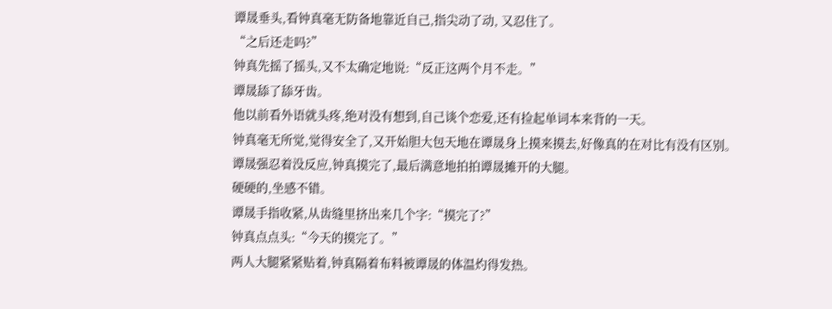谭晟垂头,看钟真毫无防备地靠近自己,指尖动了动, 又忍住了。
“之后还走吗?”
钟真先摇了摇头,又不太确定地说:“反正这两个月不走。”
谭晟舔了舔牙齿。
他以前看外语就头疼,绝对没有想到,自己谈个恋爱,还有捡起单词本来背的一天。
钟真毫无所觉,觉得安全了,又开始胆大包天地在谭晟身上摸来摸去,好像真的在对比有没有区别。
谭晟强忍着没反应,钟真摸完了,最后满意地拍拍谭晟摊开的大腿。
硬硬的,坐感不错。
谭晟手指收紧,从齿缝里挤出来几个字:“摸完了?”
钟真点点头:“今天的摸完了。”
两人大腿紧紧贴着,钟真隔着布料被谭晟的体温灼得发热。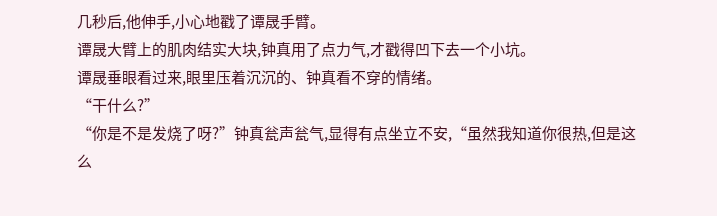几秒后,他伸手,小心地戳了谭晟手臂。
谭晟大臂上的肌肉结实大块,钟真用了点力气,才戳得凹下去一个小坑。
谭晟垂眼看过来,眼里压着沉沉的、钟真看不穿的情绪。
“干什么?”
“你是不是发烧了呀?”钟真瓮声瓮气,显得有点坐立不安,“虽然我知道你很热,但是这么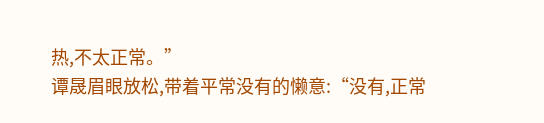热,不太正常。”
谭晟眉眼放松,带着平常没有的懒意:“没有,正常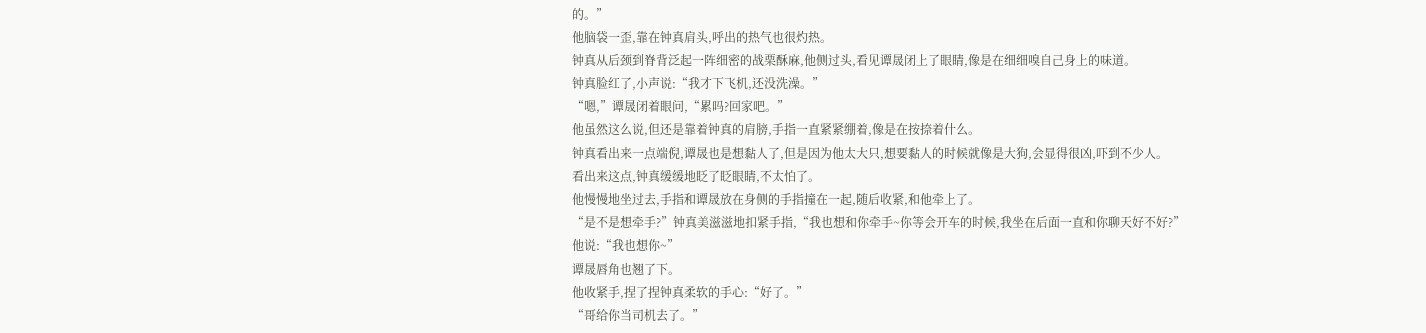的。”
他脑袋一歪,靠在钟真肩头,呼出的热气也很灼热。
钟真从后颈到脊背泛起一阵细密的战栗酥麻,他侧过头,看见谭晟闭上了眼睛,像是在细细嗅自己身上的味道。
钟真脸红了,小声说:“我才下飞机,还没洗澡。”
“嗯,”谭晟闭着眼问,“累吗?回家吧。”
他虽然这么说,但还是靠着钟真的肩膀,手指一直紧紧绷着,像是在按捺着什么。
钟真看出来一点端倪,谭晟也是想黏人了,但是因为他太大只,想要黏人的时候就像是大狗,会显得很凶,吓到不少人。
看出来这点,钟真缓缓地眨了眨眼睛,不太怕了。
他慢慢地坐过去,手指和谭晟放在身侧的手指撞在一起,随后收紧,和他牵上了。
“是不是想牵手?”钟真美滋滋地扣紧手指,“我也想和你牵手~你等会开车的时候,我坐在后面一直和你聊天好不好?”
他说:“我也想你~”
谭晟唇角也翘了下。
他收紧手,捏了捏钟真柔软的手心:“好了。”
“哥给你当司机去了。”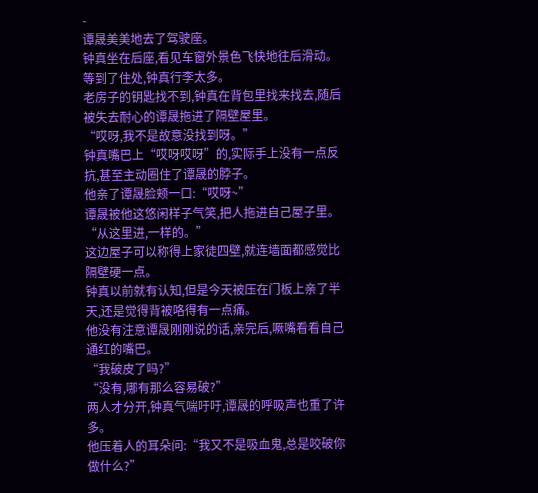-
谭晟美美地去了驾驶座。
钟真坐在后座,看见车窗外景色飞快地往后滑动。
等到了住处,钟真行李太多。
老房子的钥匙找不到,钟真在背包里找来找去,随后被失去耐心的谭晟拖进了隔壁屋里。
“哎呀,我不是故意没找到呀。”
钟真嘴巴上“哎呀哎呀”的,实际手上没有一点反抗,甚至主动圈住了谭晟的脖子。
他亲了谭晟脸颊一口:“哎呀~”
谭晟被他这悠闲样子气笑,把人拖进自己屋子里。
“从这里进,一样的。”
这边屋子可以称得上家徒四壁,就连墙面都感觉比隔壁硬一点。
钟真以前就有认知,但是今天被压在门板上亲了半天,还是觉得背被咯得有一点痛。
他没有注意谭晟刚刚说的话,亲完后,噘嘴看看自己通红的嘴巴。
“我破皮了吗?”
“没有,哪有那么容易破?”
两人才分开,钟真气喘吁吁,谭晟的呼吸声也重了许多。
他压着人的耳朵问:“我又不是吸血鬼,总是咬破你做什么?”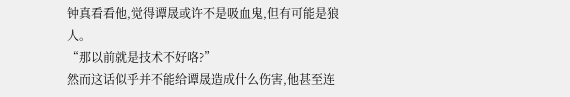钟真看看他,觉得谭晟或许不是吸血鬼,但有可能是狼人。
“那以前就是技术不好咯?”
然而这话似乎并不能给谭晟造成什么伤害,他甚至连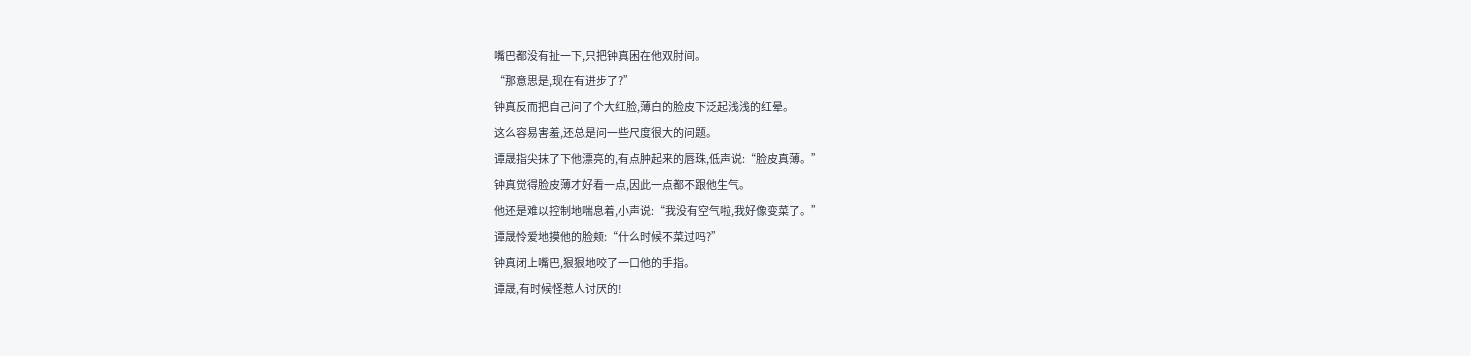嘴巴都没有扯一下,只把钟真困在他双肘间。
“那意思是,现在有进步了?”
钟真反而把自己问了个大红脸,薄白的脸皮下泛起浅浅的红晕。
这么容易害羞,还总是问一些尺度很大的问题。
谭晟指尖抹了下他漂亮的,有点肿起来的唇珠,低声说:“脸皮真薄。”
钟真觉得脸皮薄才好看一点,因此一点都不跟他生气。
他还是难以控制地喘息着,小声说:“我没有空气啦,我好像变菜了。”
谭晟怜爱地摸他的脸颊:“什么时候不菜过吗?”
钟真闭上嘴巴,狠狠地咬了一口他的手指。
谭晟,有时候怪惹人讨厌的!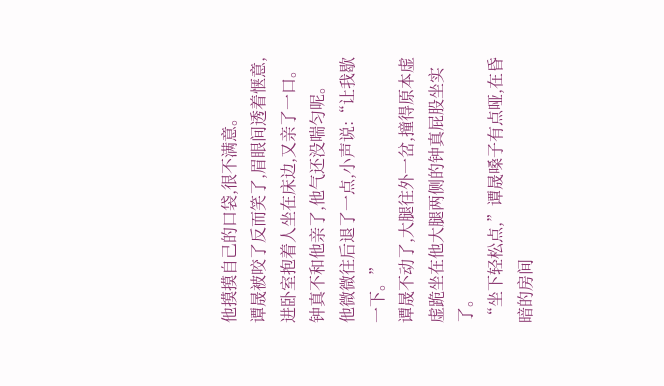他摸摸自己的口袋,很不满意。
谭晟被咬了反而笑了,眉眼间透着惬意,进卧室抱着人坐在床边,又亲了一口。
钟真不和他亲了,他气还没喘匀呢。
他微微往后退了一点,小声说:“让我歇一下。”
谭晟不动了,大腿往外一岔,撞得原本虚虚跪坐在他大腿两侧的钟真屁股坐实了。
“坐下轻松点,”谭晟嗓子有点哑,在昏暗的房间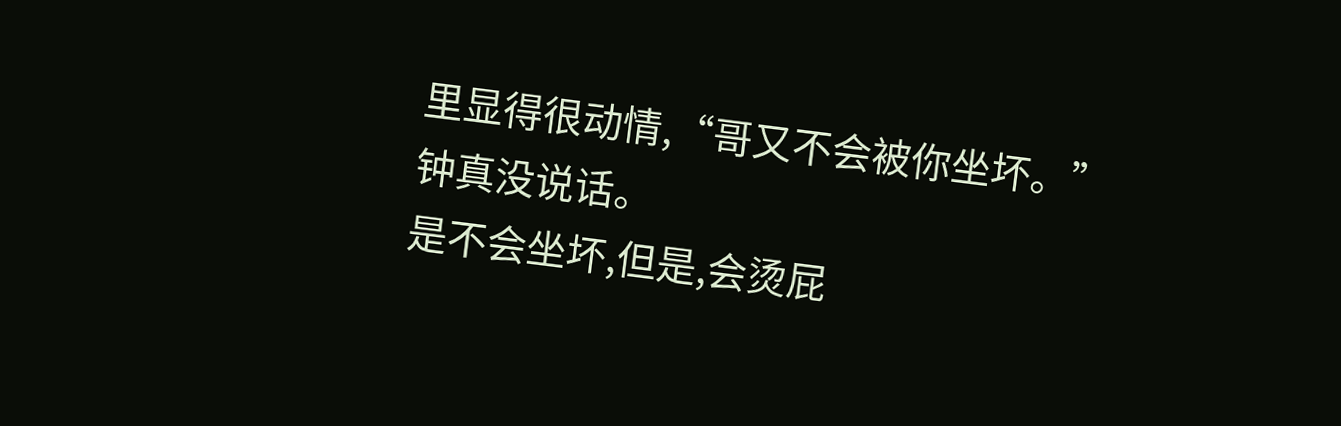里显得很动情,“哥又不会被你坐坏。”
钟真没说话。
是不会坐坏,但是,会烫屁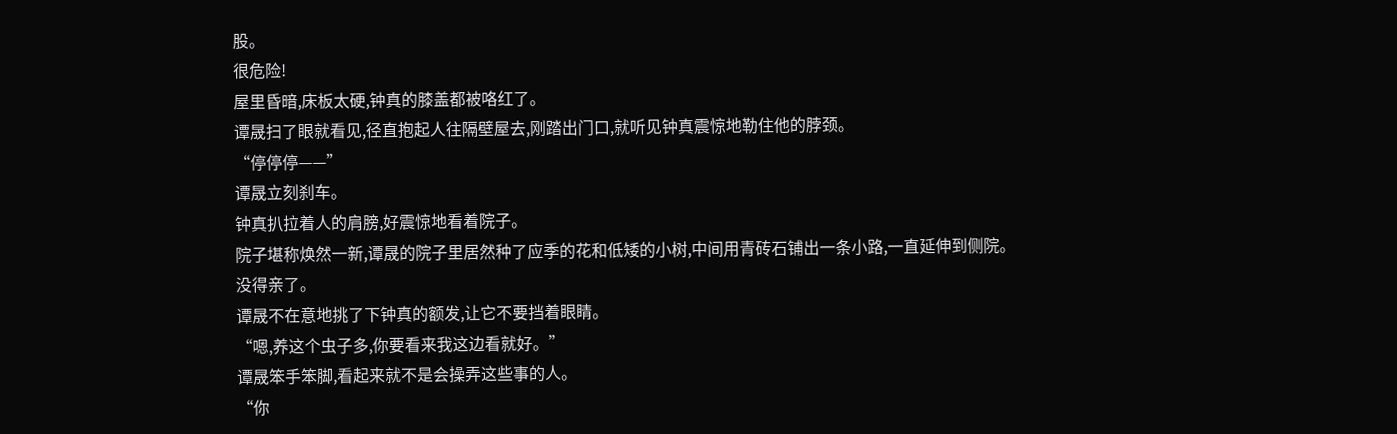股。
很危险!
屋里昏暗,床板太硬,钟真的膝盖都被咯红了。
谭晟扫了眼就看见,径直抱起人往隔壁屋去,刚踏出门口,就听见钟真震惊地勒住他的脖颈。
“停停停——”
谭晟立刻刹车。
钟真扒拉着人的肩膀,好震惊地看着院子。
院子堪称焕然一新,谭晟的院子里居然种了应季的花和低矮的小树,中间用青砖石铺出一条小路,一直延伸到侧院。
没得亲了。
谭晟不在意地挑了下钟真的额发,让它不要挡着眼睛。
“嗯,养这个虫子多,你要看来我这边看就好。”
谭晟笨手笨脚,看起来就不是会操弄这些事的人。
“你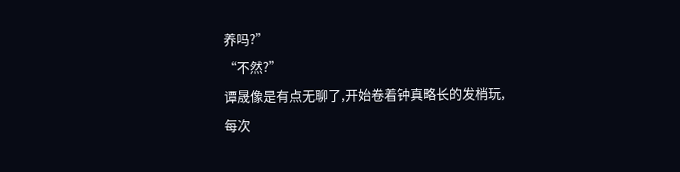养吗?”
“不然?”
谭晟像是有点无聊了,开始卷着钟真略长的发梢玩,每次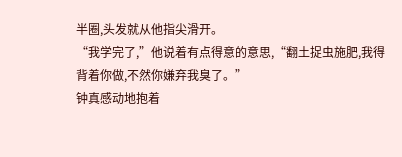半圈,头发就从他指尖滑开。
“我学完了,”他说着有点得意的意思,“翻土捉虫施肥,我得背着你做,不然你嫌弃我臭了。”
钟真感动地抱着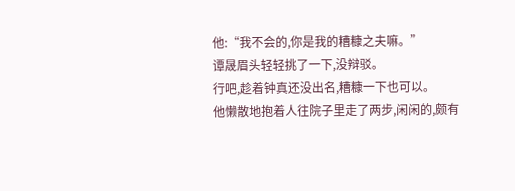他:“我不会的,你是我的糟糠之夫嘛。”
谭晟眉头轻轻挑了一下,没辩驳。
行吧,趁着钟真还没出名,糟糠一下也可以。
他懒散地抱着人往院子里走了两步,闲闲的,颇有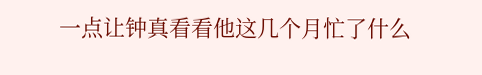一点让钟真看看他这几个月忙了什么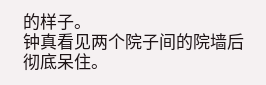的样子。
钟真看见两个院子间的院墙后彻底呆住。